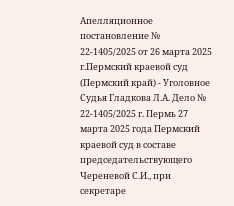Апелляционное постановление № 22-1405/2025 от 26 марта 2025 г.Пермский краевой суд (Пермский край) - Уголовное Судья Гладкова Л.А. Дело № 22-1405/2025 г. Пермь 27 марта 2025 года Пермский краевой суд в составе председательствующего Череневой С.И., при секретаре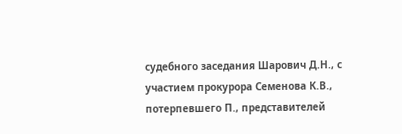судебного заседания Шарович Д.Н., с участием прокурора Семенова К.В., потерпевшего П., представителей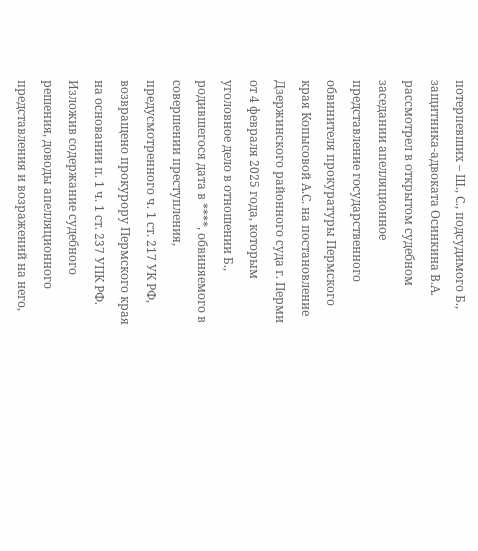потерпевших – Ш., С., подсудимого Б., защитника-адвоката Осинкина В.А. рассмотрел в открытом судебном заседании апелляционное представление государственного обвинителя прокуратуры Пермского края Копысовой А.С. на постановление Дзержинского районного суда г. Перми от 4 февраля 2025 года, которым уголовное дело в отношении Б., родившегося дата в ****, обвиняемого в совершении преступления, предусмотренного ч. 1 ст. 217 УК РФ, возвращено прокурору Пермского края на основании п. 1 ч. 1 ст. 237 УПК РФ. Изложив содержание судебного решения, доводы апелляционного представления и возражений на него,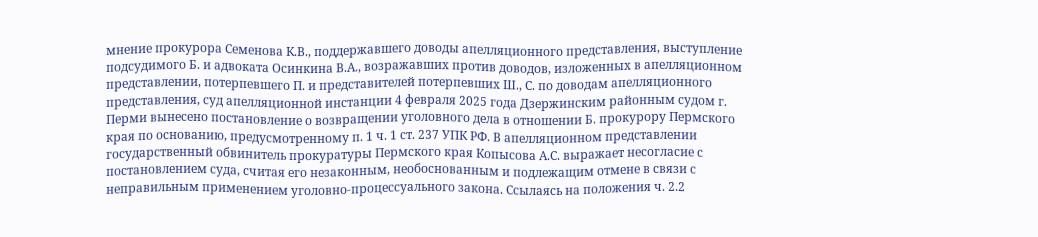мнение прокурора Семенова К.В., поддержавшего доводы апелляционного представления, выступление подсудимого Б. и адвоката Осинкина В.А., возражавших против доводов, изложенных в апелляционном представлении, потерпевшего П. и представителей потерпевших Ш., С. по доводам апелляционного представления, суд апелляционной инстанции 4 февраля 2025 года Дзержинским районным судом г. Перми вынесено постановление о возвращении уголовного дела в отношении Б. прокурору Пермского края по основанию, предусмотренному п. 1 ч. 1 ст. 237 УПК РФ. В апелляционном представлении государственный обвинитель прокуратуры Пермского края Копысова А.С. выражает несогласие с постановлением суда, считая его незаконным, необоснованным и подлежащим отмене в связи с неправильным применением уголовно-процессуального закона. Ссылаясь на положения ч. 2.2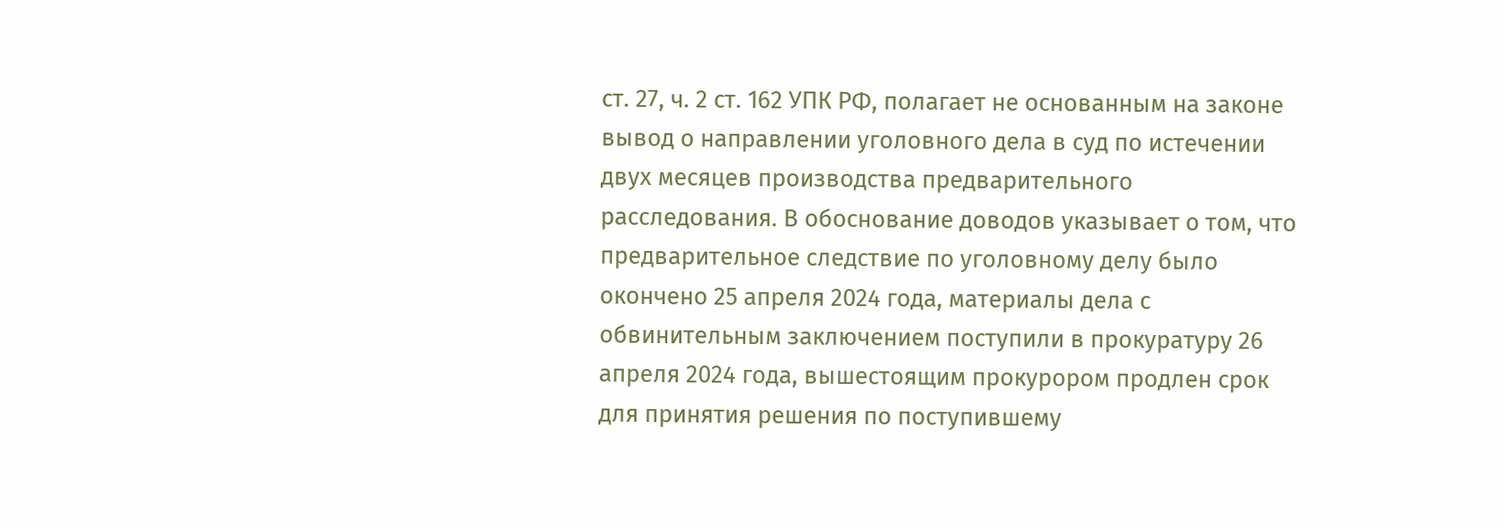ст. 27, ч. 2 ст. 162 УПК РФ, полагает не основанным на законе вывод о направлении уголовного дела в суд по истечении двух месяцев производства предварительного расследования. В обоснование доводов указывает о том, что предварительное следствие по уголовному делу было окончено 25 апреля 2024 года, материалы дела с обвинительным заключением поступили в прокуратуру 26 апреля 2024 года, вышестоящим прокурором продлен срок для принятия решения по поступившему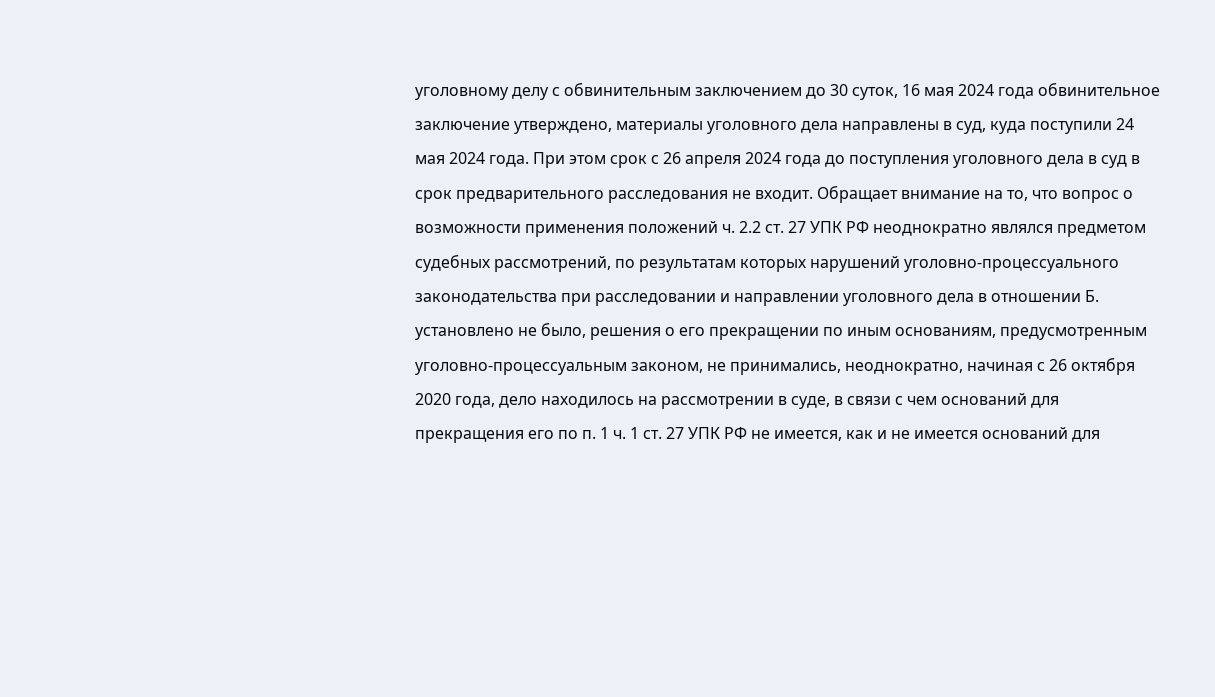уголовному делу с обвинительным заключением до 30 суток, 16 мая 2024 года обвинительное заключение утверждено, материалы уголовного дела направлены в суд, куда поступили 24 мая 2024 года. При этом срок с 26 апреля 2024 года до поступления уголовного дела в суд в срок предварительного расследования не входит. Обращает внимание на то, что вопрос о возможности применения положений ч. 2.2 ст. 27 УПК РФ неоднократно являлся предметом судебных рассмотрений, по результатам которых нарушений уголовно-процессуального законодательства при расследовании и направлении уголовного дела в отношении Б. установлено не было, решения о его прекращении по иным основаниям, предусмотренным уголовно-процессуальным законом, не принимались, неоднократно, начиная с 26 октября 2020 года, дело находилось на рассмотрении в суде, в связи с чем оснований для прекращения его по п. 1 ч. 1 ст. 27 УПК РФ не имеется, как и не имеется оснований для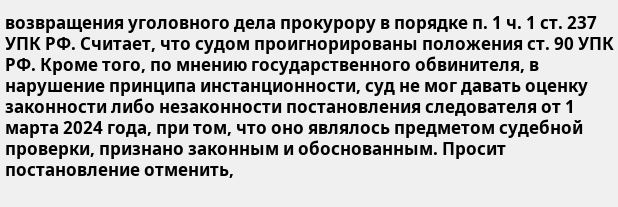возвращения уголовного дела прокурору в порядке п. 1 ч. 1 ст. 237 УПК РФ. Считает, что судом проигнорированы положения ст. 90 УПК РФ. Кроме того, по мнению государственного обвинителя, в нарушение принципа инстанционности, суд не мог давать оценку законности либо незаконности постановления следователя от 1 марта 2024 года, при том, что оно являлось предметом судебной проверки, признано законным и обоснованным. Просит постановление отменить,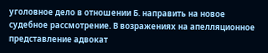уголовное дело в отношении Б. направить на новое судебное рассмотрение. В возражениях на апелляционное представление адвокат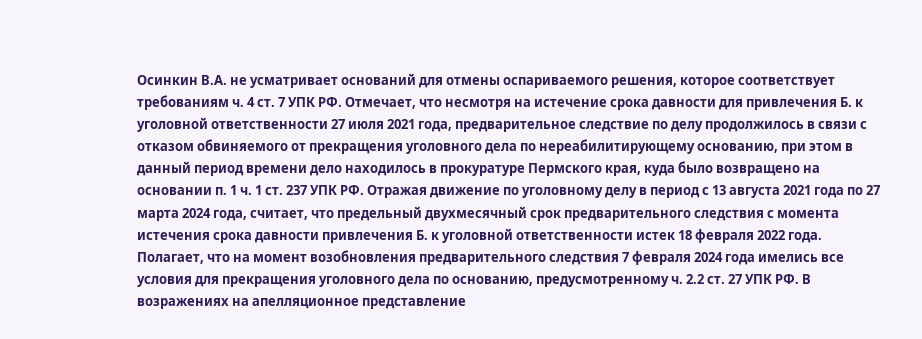Осинкин В.А. не усматривает оснований для отмены оспариваемого решения, которое соответствует требованиям ч. 4 ст. 7 УПК РФ. Отмечает, что несмотря на истечение срока давности для привлечения Б. к уголовной ответственности 27 июля 2021 года, предварительное следствие по делу продолжилось в связи с отказом обвиняемого от прекращения уголовного дела по нереабилитирующему основанию, при этом в данный период времени дело находилось в прокуратуре Пермского края, куда было возвращено на основании п. 1 ч. 1 ст. 237 УПК РФ. Отражая движение по уголовному делу в период с 13 августа 2021 года по 27 марта 2024 года, считает, что предельный двухмесячный срок предварительного следствия с момента истечения срока давности привлечения Б. к уголовной ответственности истек 18 февраля 2022 года. Полагает, что на момент возобновления предварительного следствия 7 февраля 2024 года имелись все условия для прекращения уголовного дела по основанию, предусмотренному ч. 2.2 ст. 27 УПК РФ. В возражениях на апелляционное представление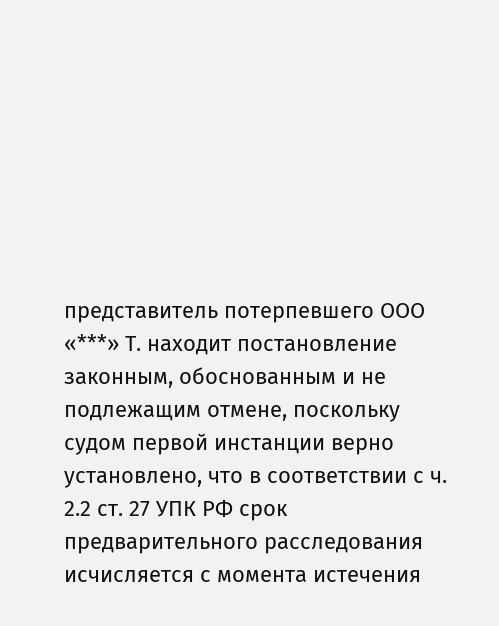представитель потерпевшего ООО «***» Т. находит постановление законным, обоснованным и не подлежащим отмене, поскольку судом первой инстанции верно установлено, что в соответствии с ч. 2.2 ст. 27 УПК РФ срок предварительного расследования исчисляется с момента истечения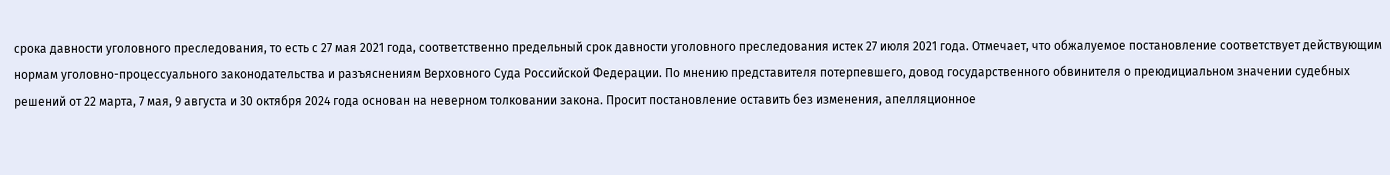срока давности уголовного преследования, то есть с 27 мая 2021 года, соответственно предельный срок давности уголовного преследования истек 27 июля 2021 года. Отмечает, что обжалуемое постановление соответствует действующим нормам уголовно-процессуального законодательства и разъяснениям Верховного Суда Российской Федерации. По мнению представителя потерпевшего, довод государственного обвинителя о преюдициальном значении судебных решений от 22 марта, 7 мая, 9 августа и 30 октября 2024 года основан на неверном толковании закона. Просит постановление оставить без изменения, апелляционное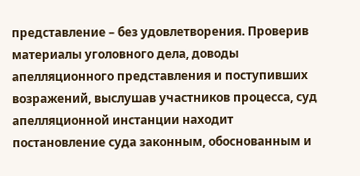представление – без удовлетворения. Проверив материалы уголовного дела, доводы апелляционного представления и поступивших возражений, выслушав участников процесса, суд апелляционной инстанции находит постановление суда законным, обоснованным и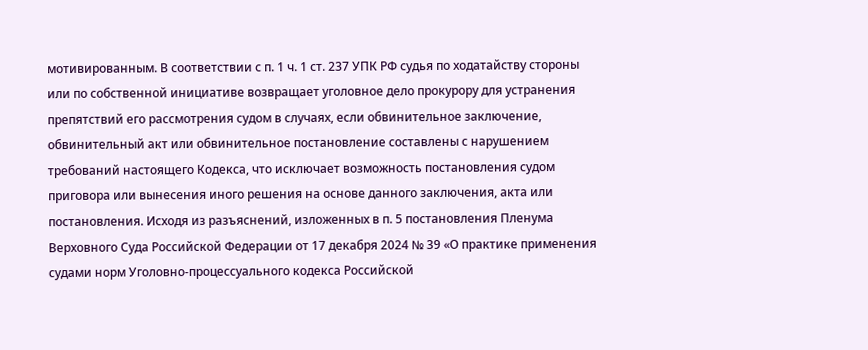мотивированным. В соответствии с п. 1 ч. 1 ст. 237 УПК РФ судья по ходатайству стороны или по собственной инициативе возвращает уголовное дело прокурору для устранения препятствий его рассмотрения судом в случаях, если обвинительное заключение, обвинительный акт или обвинительное постановление составлены с нарушением требований настоящего Кодекса, что исключает возможность постановления судом приговора или вынесения иного решения на основе данного заключения, акта или постановления. Исходя из разъяснений, изложенных в п. 5 постановления Пленума Верховного Суда Российской Федерации от 17 декабря 2024 № 39 «О практике применения судами норм Уголовно-процессуального кодекса Российской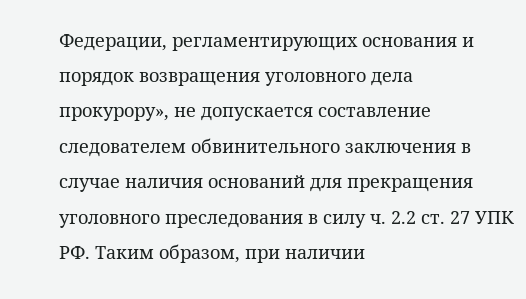Федерации, регламентирующих основания и порядок возвращения уголовного дела прокурору», не допускается составление следователем обвинительного заключения в случае наличия оснований для прекращения уголовного преследования в силу ч. 2.2 ст. 27 УПК РФ. Таким образом, при наличии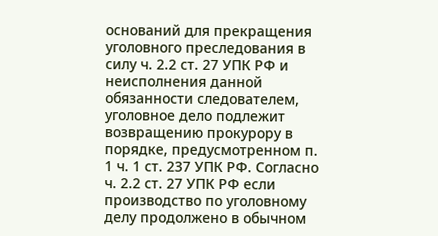оснований для прекращения уголовного преследования в силу ч. 2.2 ст. 27 УПК РФ и неисполнения данной обязанности следователем, уголовное дело подлежит возвращению прокурору в порядке, предусмотренном п. 1 ч. 1 ст. 237 УПК РФ. Согласно ч. 2.2 ст. 27 УПК РФ если производство по уголовному делу продолжено в обычном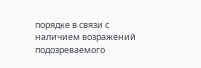порядке в связи с наличием возражений подозреваемого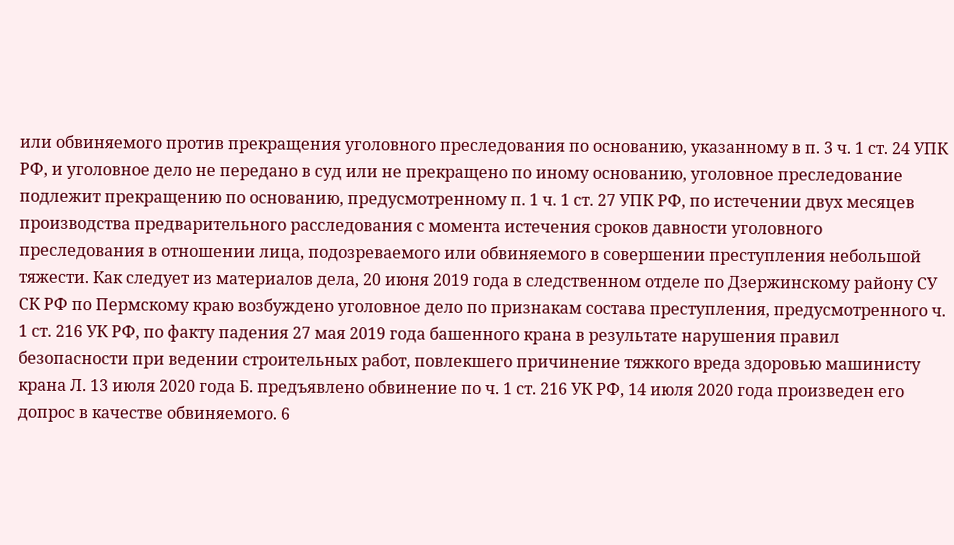или обвиняемого против прекращения уголовного преследования по основанию, указанному в п. 3 ч. 1 ст. 24 УПК РФ, и уголовное дело не передано в суд или не прекращено по иному основанию, уголовное преследование подлежит прекращению по основанию, предусмотренному п. 1 ч. 1 ст. 27 УПК РФ, по истечении двух месяцев производства предварительного расследования с момента истечения сроков давности уголовного преследования в отношении лица, подозреваемого или обвиняемого в совершении преступления небольшой тяжести. Как следует из материалов дела, 20 июня 2019 года в следственном отделе по Дзержинскому району СУ СК РФ по Пермскому краю возбуждено уголовное дело по признакам состава преступления, предусмотренного ч. 1 ст. 216 УК РФ, по факту падения 27 мая 2019 года башенного крана в результате нарушения правил безопасности при ведении строительных работ, повлекшего причинение тяжкого вреда здоровью машинисту крана Л. 13 июля 2020 года Б. предъявлено обвинение по ч. 1 ст. 216 УК РФ, 14 июля 2020 года произведен его допрос в качестве обвиняемого. 6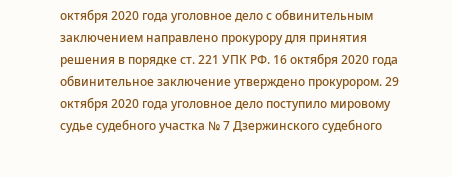октября 2020 года уголовное дело с обвинительным заключением направлено прокурору для принятия решения в порядке ст. 221 УПК РФ. 16 октября 2020 года обвинительное заключение утверждено прокурором. 29 октября 2020 года уголовное дело поступило мировому судье судебного участка № 7 Дзержинского судебного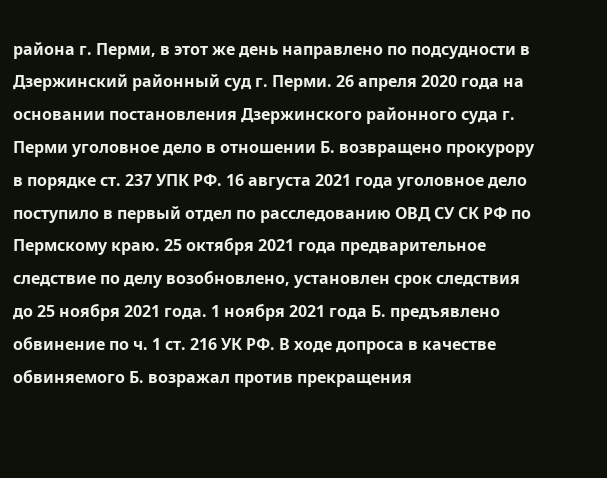района г. Перми, в этот же день направлено по подсудности в Дзержинский районный суд г. Перми. 26 апреля 2020 года на основании постановления Дзержинского районного суда г. Перми уголовное дело в отношении Б. возвращено прокурору в порядке ст. 237 УПК РФ. 16 августа 2021 года уголовное дело поступило в первый отдел по расследованию ОВД СУ СК РФ по Пермскому краю. 25 октября 2021 года предварительное следствие по делу возобновлено, установлен срок следствия до 25 ноября 2021 года. 1 ноября 2021 года Б. предъявлено обвинение по ч. 1 ст. 216 УК РФ. В ходе допроса в качестве обвиняемого Б. возражал против прекращения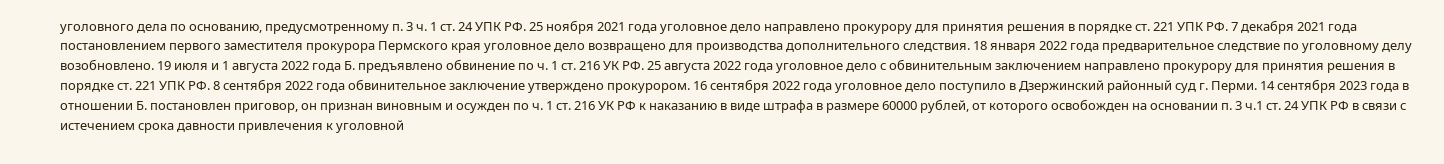уголовного дела по основанию, предусмотренному п. 3 ч. 1 ст. 24 УПК РФ. 25 ноября 2021 года уголовное дело направлено прокурору для принятия решения в порядке ст. 221 УПК РФ. 7 декабря 2021 года постановлением первого заместителя прокурора Пермского края уголовное дело возвращено для производства дополнительного следствия. 18 января 2022 года предварительное следствие по уголовному делу возобновлено. 19 июля и 1 августа 2022 года Б. предъявлено обвинение по ч. 1 ст. 216 УК РФ. 25 августа 2022 года уголовное дело с обвинительным заключением направлено прокурору для принятия решения в порядке ст. 221 УПК РФ. 8 сентября 2022 года обвинительное заключение утверждено прокурором. 16 сентября 2022 года уголовное дело поступило в Дзержинский районный суд г. Перми. 14 сентября 2023 года в отношении Б. постановлен приговор, он признан виновным и осужден по ч. 1 ст. 216 УК РФ к наказанию в виде штрафа в размере 60000 рублей, от которого освобожден на основании п. 3 ч.1 ст. 24 УПК РФ в связи с истечением срока давности привлечения к уголовной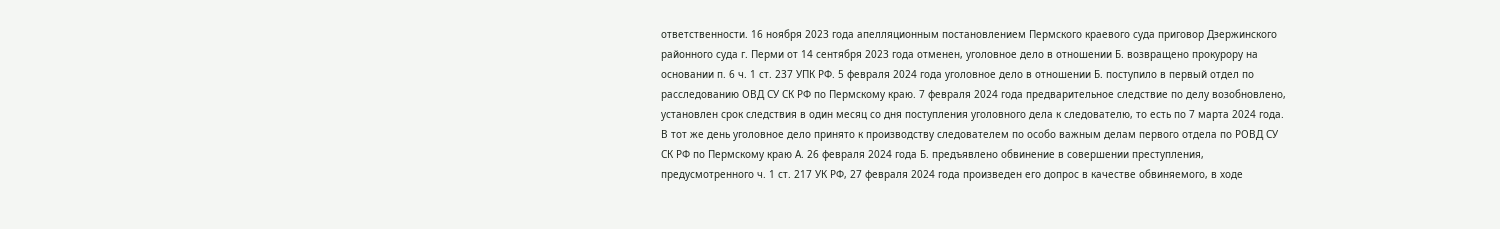ответственности. 16 ноября 2023 года апелляционным постановлением Пермского краевого суда приговор Дзержинского районного суда г. Перми от 14 сентября 2023 года отменен, уголовное дело в отношении Б. возвращено прокурору на основании п. 6 ч. 1 ст. 237 УПК РФ. 5 февраля 2024 года уголовное дело в отношении Б. поступило в первый отдел по расследованию ОВД СУ СК РФ по Пермскому краю. 7 февраля 2024 года предварительное следствие по делу возобновлено, установлен срок следствия в один месяц со дня поступления уголовного дела к следователю, то есть по 7 марта 2024 года. В тот же день уголовное дело принято к производству следователем по особо важным делам первого отдела по РОВД СУ СК РФ по Пермскому краю А. 26 февраля 2024 года Б. предъявлено обвинение в совершении преступления, предусмотренного ч. 1 ст. 217 УК РФ, 27 февраля 2024 года произведен его допрос в качестве обвиняемого, в ходе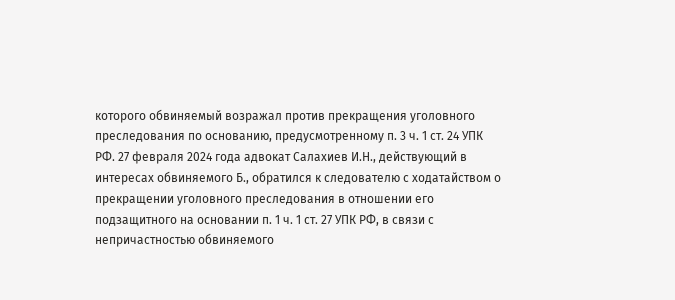которого обвиняемый возражал против прекращения уголовного преследования по основанию, предусмотренному п. 3 ч. 1 ст. 24 УПК РФ. 27 февраля 2024 года адвокат Салахиев И.Н., действующий в интересах обвиняемого Б., обратился к следователю с ходатайством о прекращении уголовного преследования в отношении его подзащитного на основании п. 1 ч. 1 ст. 27 УПК РФ, в связи с непричастностью обвиняемого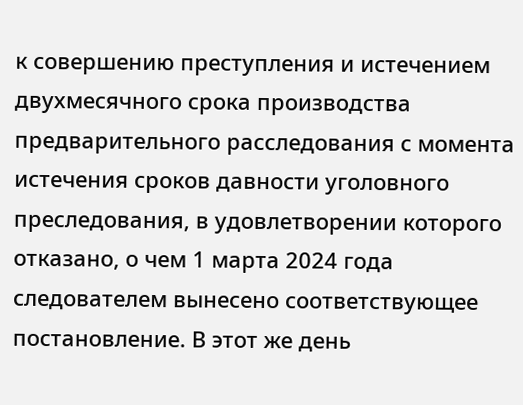к совершению преступления и истечением двухмесячного срока производства предварительного расследования с момента истечения сроков давности уголовного преследования, в удовлетворении которого отказано, о чем 1 марта 2024 года следователем вынесено соответствующее постановление. В этот же день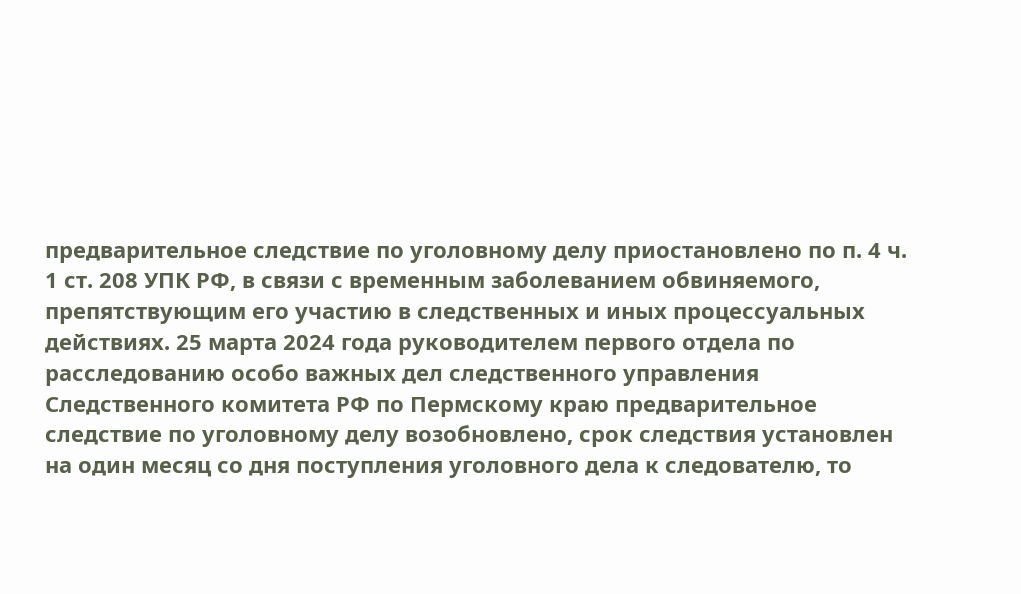предварительное следствие по уголовному делу приостановлено по п. 4 ч. 1 ст. 208 УПК РФ, в связи с временным заболеванием обвиняемого, препятствующим его участию в следственных и иных процессуальных действиях. 25 марта 2024 года руководителем первого отдела по расследованию особо важных дел следственного управления Следственного комитета РФ по Пермскому краю предварительное следствие по уголовному делу возобновлено, срок следствия установлен на один месяц со дня поступления уголовного дела к следователю, то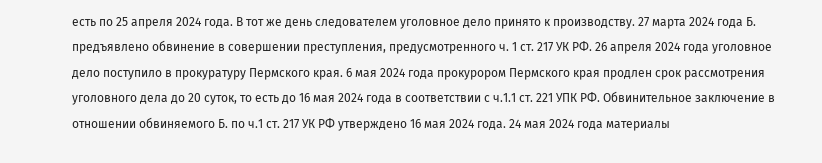есть по 25 апреля 2024 года. В тот же день следователем уголовное дело принято к производству. 27 марта 2024 года Б. предъявлено обвинение в совершении преступления, предусмотренного ч. 1 ст. 217 УК РФ. 26 апреля 2024 года уголовное дело поступило в прокуратуру Пермского края. 6 мая 2024 года прокурором Пермского края продлен срок рассмотрения уголовного дела до 20 суток, то есть до 16 мая 2024 года в соответствии с ч.1.1 ст. 221 УПК РФ. Обвинительное заключение в отношении обвиняемого Б. по ч.1 ст. 217 УК РФ утверждено 16 мая 2024 года. 24 мая 2024 года материалы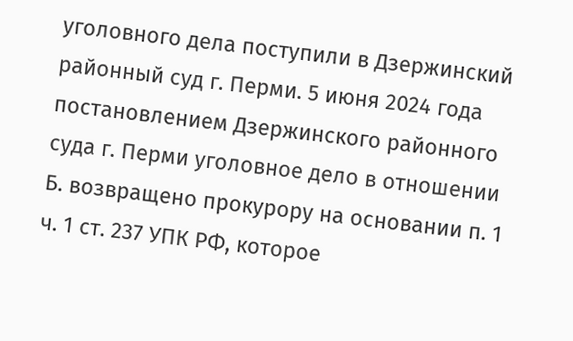уголовного дела поступили в Дзержинский районный суд г. Перми. 5 июня 2024 года постановлением Дзержинского районного суда г. Перми уголовное дело в отношении Б. возвращено прокурору на основании п. 1 ч. 1 ст. 237 УПК РФ, которое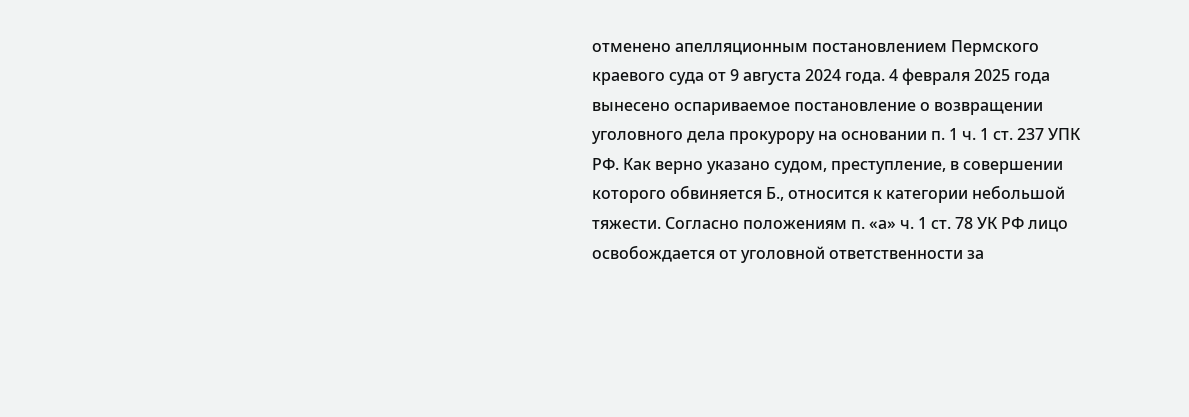отменено апелляционным постановлением Пермского краевого суда от 9 августа 2024 года. 4 февраля 2025 года вынесено оспариваемое постановление о возвращении уголовного дела прокурору на основании п. 1 ч. 1 ст. 237 УПК РФ. Как верно указано судом, преступление, в совершении которого обвиняется Б., относится к категории небольшой тяжести. Согласно положениям п. «а» ч. 1 ст. 78 УК РФ лицо освобождается от уголовной ответственности за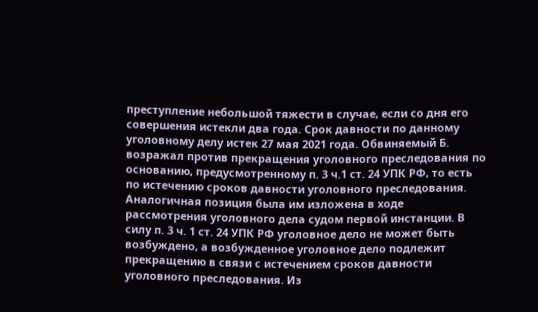преступление небольшой тяжести в случае, если со дня его совершения истекли два года. Срок давности по данному уголовному делу истек 27 мая 2021 года. Обвиняемый Б. возражал против прекращения уголовного преследования по основанию, предусмотренному п. 3 ч.1 ст. 24 УПК РФ, то есть по истечению сроков давности уголовного преследования. Аналогичная позиция была им изложена в ходе рассмотрения уголовного дела судом первой инстанции. В силу п. 3 ч. 1 ст. 24 УПК РФ уголовное дело не может быть возбуждено, а возбужденное уголовное дело подлежит прекращению в связи с истечением сроков давности уголовного преследования. Из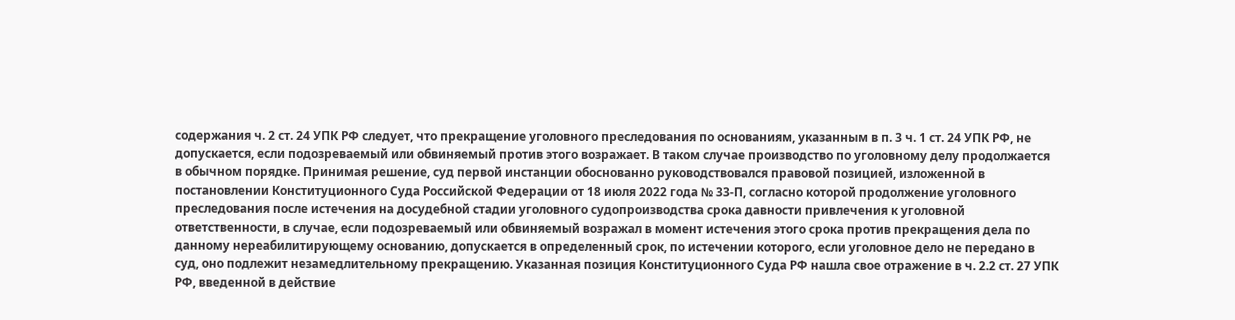содержания ч. 2 ст. 24 УПК РФ следует, что прекращение уголовного преследования по основаниям, указанным в п. 3 ч. 1 ст. 24 УПК РФ, не допускается, если подозреваемый или обвиняемый против этого возражает. В таком случае производство по уголовному делу продолжается в обычном порядке. Принимая решение, суд первой инстанции обоснованно руководствовался правовой позицией, изложенной в постановлении Конституционного Суда Российской Федерации от 18 июля 2022 года № 33-П, согласно которой продолжение уголовного преследования после истечения на досудебной стадии уголовного судопроизводства срока давности привлечения к уголовной ответственности, в случае, если подозреваемый или обвиняемый возражал в момент истечения этого срока против прекращения дела по данному нереабилитирующему основанию, допускается в определенный срок, по истечении которого, если уголовное дело не передано в суд, оно подлежит незамедлительному прекращению. Указанная позиция Конституционного Суда РФ нашла свое отражение в ч. 2.2 ст. 27 УПК РФ, введенной в действие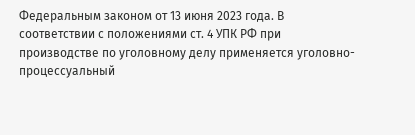Федеральным законом от 13 июня 2023 года. В соответствии с положениями ст. 4 УПК РФ при производстве по уголовному делу применяется уголовно-процессуальный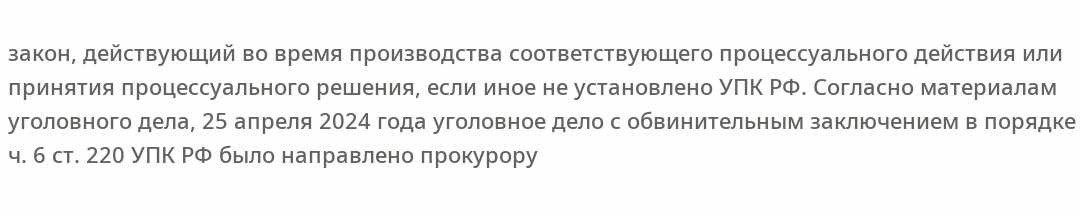закон, действующий во время производства соответствующего процессуального действия или принятия процессуального решения, если иное не установлено УПК РФ. Согласно материалам уголовного дела, 25 апреля 2024 года уголовное дело с обвинительным заключением в порядке ч. 6 ст. 220 УПК РФ было направлено прокурору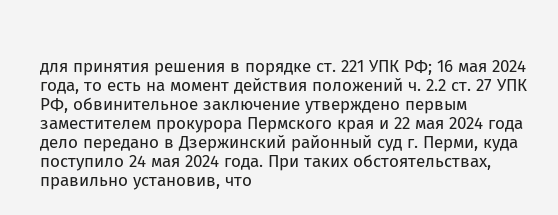для принятия решения в порядке ст. 221 УПК РФ; 16 мая 2024 года, то есть на момент действия положений ч. 2.2 ст. 27 УПК РФ, обвинительное заключение утверждено первым заместителем прокурора Пермского края и 22 мая 2024 года дело передано в Дзержинский районный суд г. Перми, куда поступило 24 мая 2024 года. При таких обстоятельствах, правильно установив, что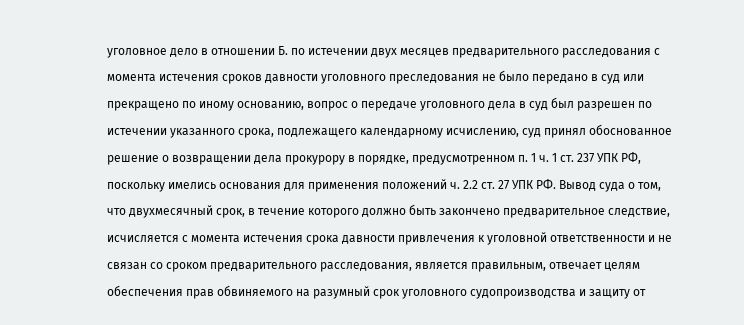уголовное дело в отношении Б. по истечении двух месяцев предварительного расследования с момента истечения сроков давности уголовного преследования не было передано в суд или прекращено по иному основанию, вопрос о передаче уголовного дела в суд был разрешен по истечении указанного срока, подлежащего календарному исчислению, суд принял обоснованное решение о возвращении дела прокурору в порядке, предусмотренном п. 1 ч. 1 ст. 237 УПК РФ, поскольку имелись основания для применения положений ч. 2.2 ст. 27 УПК РФ. Вывод суда о том, что двухмесячный срок, в течение которого должно быть закончено предварительное следствие, исчисляется с момента истечения срока давности привлечения к уголовной ответственности и не связан со сроком предварительного расследования, является правильным, отвечает целям обеспечения прав обвиняемого на разумный срок уголовного судопроизводства и защиту от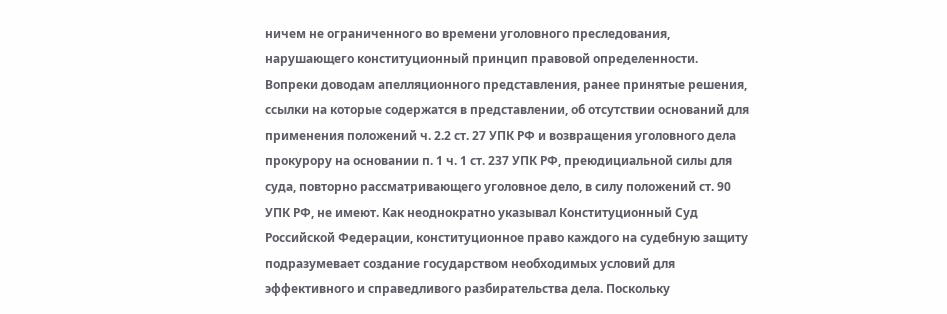ничем не ограниченного во времени уголовного преследования, нарушающего конституционный принцип правовой определенности. Вопреки доводам апелляционного представления, ранее принятые решения, ссылки на которые содержатся в представлении, об отсутствии оснований для применения положений ч. 2.2 ст. 27 УПК РФ и возвращения уголовного дела прокурору на основании п. 1 ч. 1 ст. 237 УПК РФ, преюдициальной силы для суда, повторно рассматривающего уголовное дело, в силу положений ст. 90 УПК РФ, не имеют. Как неоднократно указывал Конституционный Суд Российской Федерации, конституционное право каждого на судебную защиту подразумевает создание государством необходимых условий для эффективного и справедливого разбирательства дела. Поскольку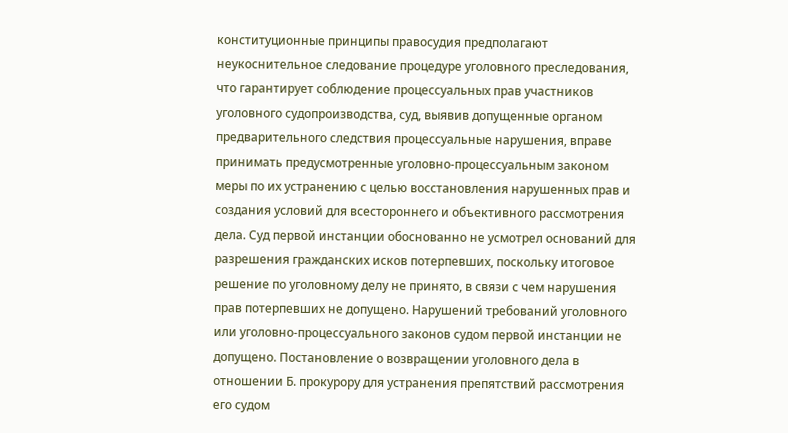конституционные принципы правосудия предполагают неукоснительное следование процедуре уголовного преследования, что гарантирует соблюдение процессуальных прав участников уголовного судопроизводства, суд, выявив допущенные органом предварительного следствия процессуальные нарушения, вправе принимать предусмотренные уголовно-процессуальным законом меры по их устранению с целью восстановления нарушенных прав и создания условий для всестороннего и объективного рассмотрения дела. Суд первой инстанции обоснованно не усмотрел оснований для разрешения гражданских исков потерпевших, поскольку итоговое решение по уголовному делу не принято, в связи с чем нарушения прав потерпевших не допущено. Нарушений требований уголовного или уголовно-процессуального законов судом первой инстанции не допущено. Постановление о возвращении уголовного дела в отношении Б. прокурору для устранения препятствий рассмотрения его судом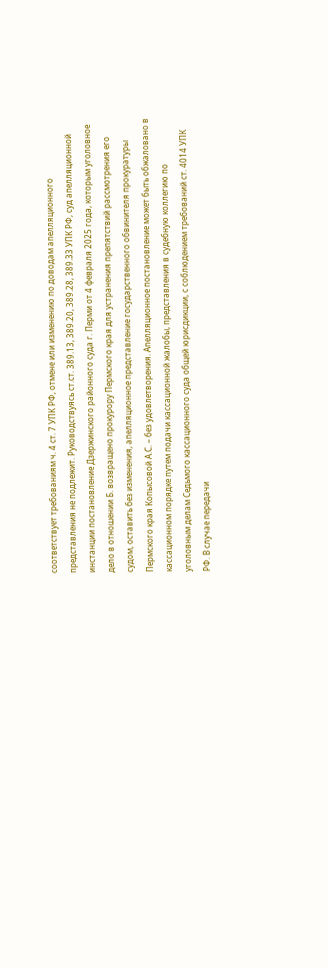соответствует требованиям ч. 4 ст. 7 УПК РФ, отмене или изменению по доводам апелляционного представления не подлежит. Руководствуясь ст.ст. 389.13, 389.20, 389.28, 389.33 УПК РФ, суд апелляционной инстанции постановление Дзержинского районного суда г. Перми от 4 февраля 2025 года, которым уголовное дело в отношении Б. возвращено прокурору Пермского края для устранения препятствий рассмотрения его судом, оставить без изменения, апелляционное представление государственного обвинителя прокуратуры Пермского края Копысовой А.С. – без удовлетворения. Апелляционное постановление может быть обжаловано в кассационном порядке путем подачи кассационной жалобы, представления в судебную коллегию по уголовным делам Седьмого кассационного суда общей юрисдикции, с соблюдением требований ст. 4014 УПК РФ. В случае передачи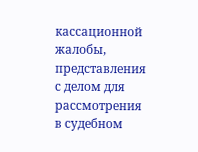кассационной жалобы, представления с делом для рассмотрения в судебном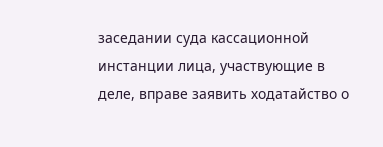заседании суда кассационной инстанции лица, участвующие в деле, вправе заявить ходатайство о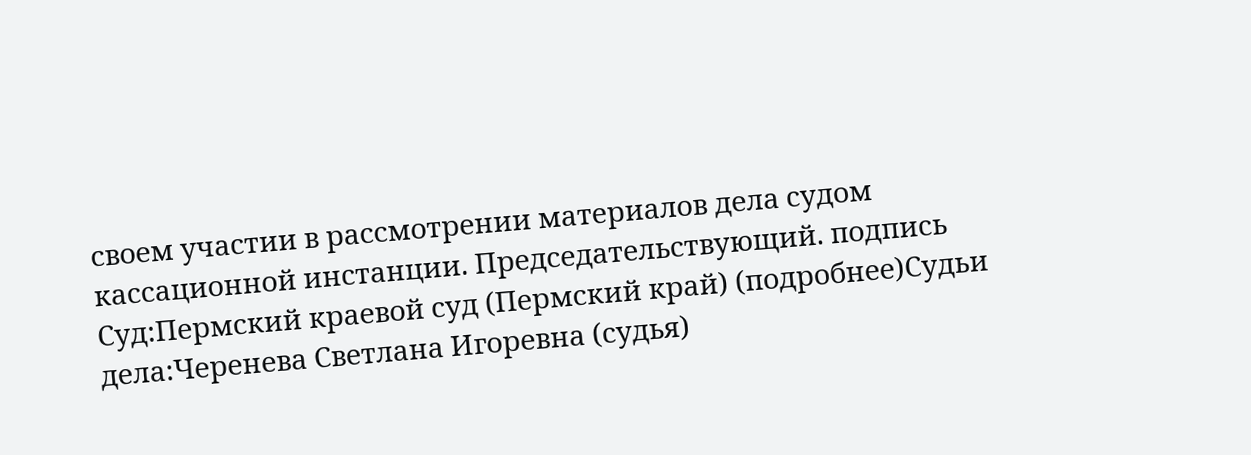своем участии в рассмотрении материалов дела судом кассационной инстанции. Председательствующий. подпись Суд:Пермский краевой суд (Пермский край) (подробнее)Судьи дела:Черенева Светлана Игоревна (судья)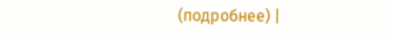(подробнее) |